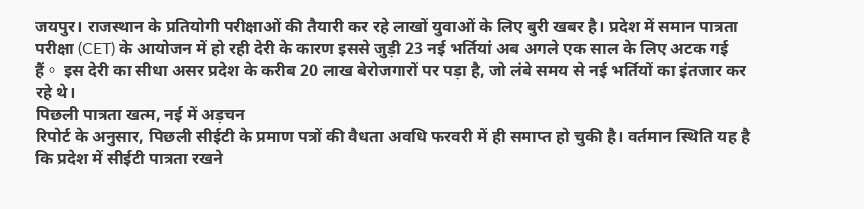जयपुर। राजस्थान के प्रतियोगी परीक्षाओं की तैयारी कर रहे लाखों युवाओं के लिए बुरी खबर है। प्रदेश में समान पात्रता परीक्षा (CET) के आयोजन में हो रही देरी के कारण इससे जुड़ी 23 नई भर्तियां अब अगले एक साल के लिए अटक गई हैं。 इस देरी का सीधा असर प्रदेश के करीब 20 लाख बेरोजगारों पर पड़ा है, जो लंबे समय से नई भर्तियों का इंतजार कर रहे थे।
पिछली पात्रता खत्म, नई में अड़चन
रिपोर्ट के अनुसार, पिछली सीईटी के प्रमाण पत्रों की वैधता अवधि फरवरी में ही समाप्त हो चुकी है। वर्तमान स्थिति यह है कि प्रदेश में सीईटी पात्रता रखने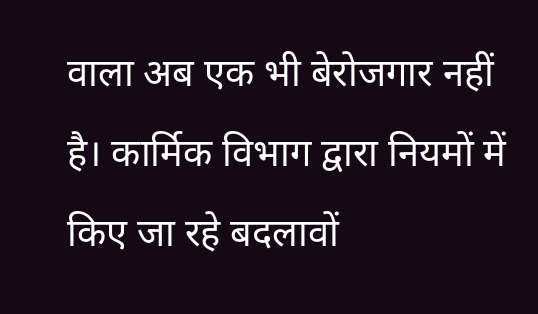वाला अब एक भी बेरोजगार नहीं है। कार्मिक विभाग द्वारा नियमों में किए जा रहे बदलावों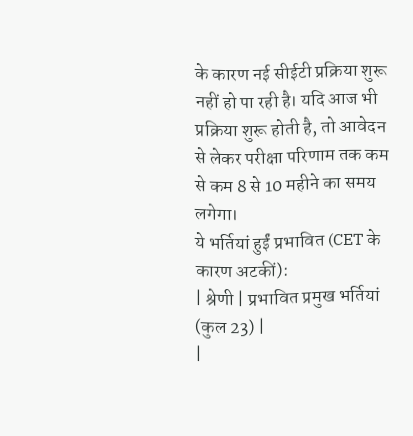के कारण नई सीईटी प्रक्रिया शुरू नहीं हो पा रही है। यदि आज भी प्रक्रिया शुरू होती है, तो आवेदन से लेकर परीक्षा परिणाम तक कम से कम 8 से 10 महीने का समय लगेगा।
ये भर्तियां हुईं प्रभावित (CET के कारण अटकीं):
| श्रेणी | प्रभावित प्रमुख भर्तियां (कुल 23) |
|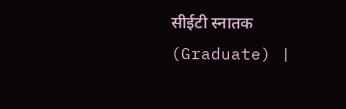सीईटी स्नातक (Graduate) |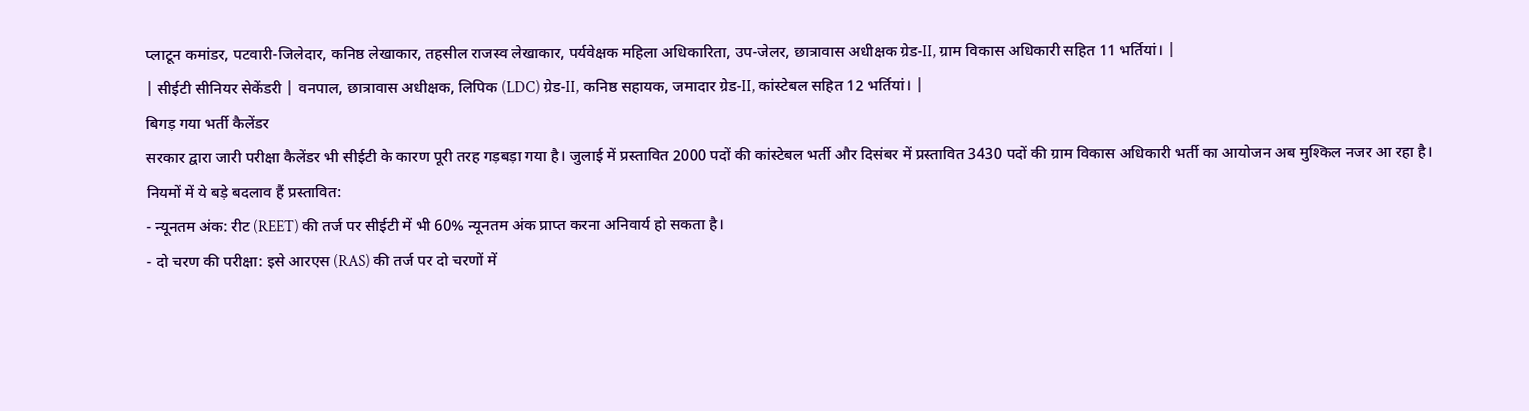प्लाटून कमांडर, पटवारी-जिलेदार, कनिष्ठ लेखाकार, तहसील राजस्व लेखाकार, पर्यवेक्षक महिला अधिकारिता, उप-जेलर, छात्रावास अधीक्षक ग्रेड-II, ग्राम विकास अधिकारी सहित 11 भर्तियां। |
| सीईटी सीनियर सेकेंडरी | वनपाल, छात्रावास अधीक्षक, लिपिक (LDC) ग्रेड-II, कनिष्ठ सहायक, जमादार ग्रेड-II, कांस्टेबल सहित 12 भर्तियां। |
बिगड़ गया भर्ती कैलेंडर
सरकार द्वारा जारी परीक्षा कैलेंडर भी सीईटी के कारण पूरी तरह गड़बड़ा गया है। जुलाई में प्रस्तावित 2000 पदों की कांस्टेबल भर्ती और दिसंबर में प्रस्तावित 3430 पदों की ग्राम विकास अधिकारी भर्ती का आयोजन अब मुश्किल नजर आ रहा है।
नियमों में ये बड़े बदलाव हैं प्रस्तावित:
- न्यूनतम अंक: रीट (REET) की तर्ज पर सीईटी में भी 60% न्यूनतम अंक प्राप्त करना अनिवार्य हो सकता है।
- दो चरण की परीक्षा: इसे आरएस (RAS) की तर्ज पर दो चरणों में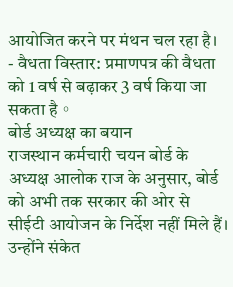आयोजित करने पर मंथन चल रहा है।
- वैधता विस्तार: प्रमाणपत्र की वैधता को 1 वर्ष से बढ़ाकर 3 वर्ष किया जा सकता है。
बोर्ड अध्यक्ष का बयान
राजस्थान कर्मचारी चयन बोर्ड के अध्यक्ष आलोक राज के अनुसार, बोर्ड को अभी तक सरकार की ओर से सीईटी आयोजन के निर्देश नहीं मिले हैं। उन्होंने संकेत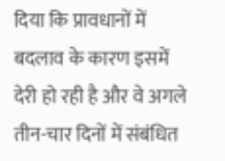दिया कि प्रावधानों में बदलाव के कारण इसमें देरी हो रही है और वे अगले तीन-चार दिनों में संबंधित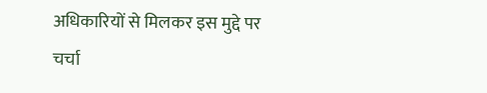अधिकारियों से मिलकर इस मुद्दे पर चर्चा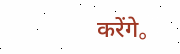करेंगे。